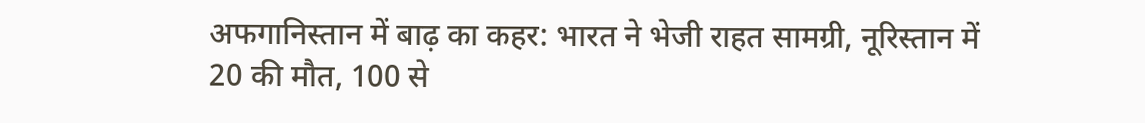अफगानिस्तान में बाढ़ का कहर: भारत ने भेजी राहत सामग्री, नूरिस्तान में 20 की मौत, 100 से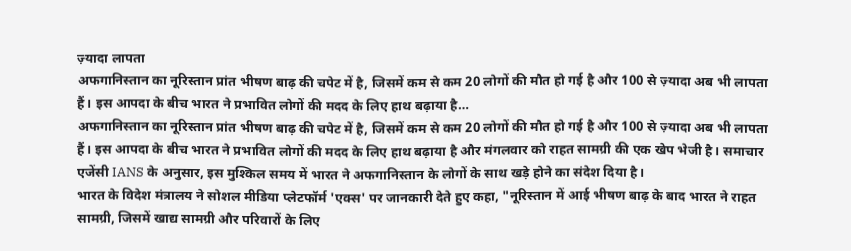ज़्यादा लापता
अफगानिस्तान का नूरिस्तान प्रांत भीषण बाढ़ की चपेट में है, जिसमें कम से कम 20 लोगों की मौत हो गई है और 100 से ज़्यादा अब भी लापता हैं। इस आपदा के बीच भारत ने प्रभावित लोगों की मदद के लिए हाथ बढ़ाया है…
अफगानिस्तान का नूरिस्तान प्रांत भीषण बाढ़ की चपेट में है, जिसमें कम से कम 20 लोगों की मौत हो गई है और 100 से ज़्यादा अब भी लापता हैं। इस आपदा के बीच भारत ने प्रभावित लोगों की मदद के लिए हाथ बढ़ाया है और मंगलवार को राहत सामग्री की एक खेप भेजी है। समाचार एजेंसी IANS के अनुसार, इस मुश्किल समय में भारत ने अफगानिस्तान के लोगों के साथ खड़े होने का संदेश दिया है।
भारत के विदेश मंत्रालय ने सोशल मीडिया प्लेटफॉर्म 'एक्स' पर जानकारी देते हुए कहा, "नूरिस्तान में आई भीषण बाढ़ के बाद भारत ने राहत सामग्री, जिसमें खाद्य सामग्री और परिवारों के लिए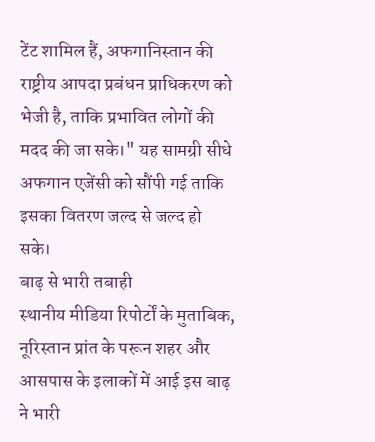टेंट शामिल हैं, अफगानिस्तान की राष्ट्रीय आपदा प्रबंधन प्राधिकरण को भेजी है, ताकि प्रभावित लोगों की मदद की जा सके।" यह सामग्री सीधे अफगान एजेंसी को सौंपी गई ताकि इसका वितरण जल्द से जल्द हो सके।
बाढ़ से भारी तबाही
स्थानीय मीडिया रिपोर्टों के मुताबिक, नूरिस्तान प्रांत के परून शहर और आसपास के इलाकों में आई इस बाढ़ ने भारी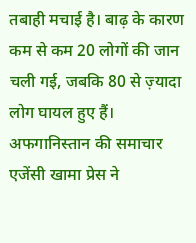तबाही मचाई है। बाढ़ के कारण कम से कम 20 लोगों की जान चली गई, जबकि 80 से ज़्यादा लोग घायल हुए हैं। अफगानिस्तान की समाचार एजेंसी खामा प्रेस ने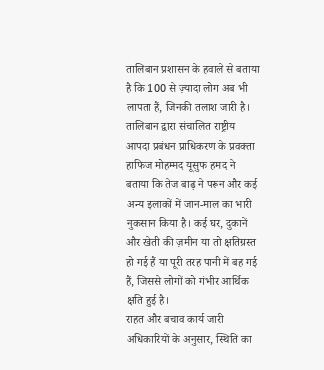तालिबान प्रशासन के हवाले से बताया है कि 100 से ज़्यादा लोग अब भी लापता हैं, जिनकी तलाश जारी है।
तालिबान द्वारा संचालित राष्ट्रीय आपदा प्रबंधन प्राधिकरण के प्रवक्ता हाफिज मोहम्मद यूसुफ हमद ने बताया कि तेज बाढ़ ने परून और कई अन्य इलाकों में जान-माल का भारी नुकसान किया है। कई घर, दुकानें और खेती की ज़मीन या तो क्षतिग्रस्त हो गई हैं या पूरी तरह पानी में बह गई हैं, जिससे लोगों को गंभीर आर्थिक क्षति हुई है।
राहत और बचाव कार्य जारी
अधिकारियों के अनुसार, स्थिति का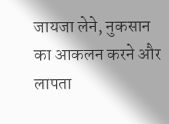जायजा लेने, नुकसान का आकलन करने और लापता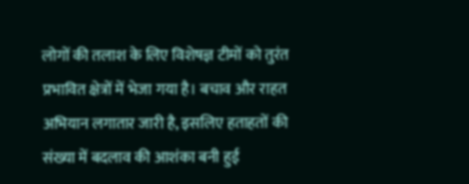लोगों की तलाश के लिए विशेषज्ञ टीमों को तुरंत प्रभावित क्षेत्रों में भेजा गया है। बचाव और राहत अभियान लगातार जारी है, इसलिए हताहतों की संख्या में बदलाव की आशंका बनी हुई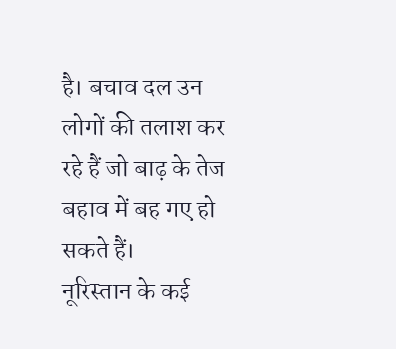है। बचाव दल उन लोगों की तलाश कर रहे हैं जो बाढ़ के तेज बहाव में बह गए हो सकते हैं।
नूरिस्तान के कई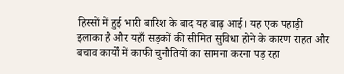हिस्सों में हुई भारी बारिश के बाद यह बाढ़ आई। यह एक पहाड़ी इलाका है और यहाँ सड़कों की सीमित सुविधा होने के कारण राहत और बचाव कार्यों में काफी चुनौतियों का सामना करना पड़ रहा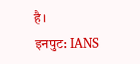है।
इनपुट: IANS